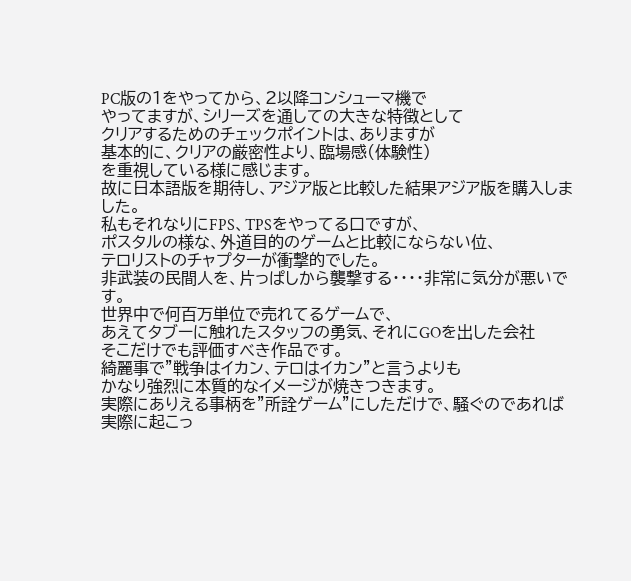PC版の1をやってから、2以降コンシューマ機で
やってますが、シリーズを通しての大きな特徴として
クリアするためのチェックポイントは、ありますが
基本的に、クリアの厳密性より、臨場感(体験性)
を重視している様に感じます。
故に日本語版を期待し、アジア版と比較した結果アジア版を購入しました。
私もそれなりにFPS、TPSをやってる口ですが、
ポスタルの様な、外道目的のゲームと比較にならない位、
テロリストのチャプターが衝撃的でした。
非武装の民間人を、片っぱしから襲撃する・・・・非常に気分が悪いです。
世界中で何百万単位で売れてるゲームで、
あえてタブーに触れたスタッフの勇気、それにGOを出した会社
そこだけでも評価すべき作品です。
綺麗事で”戦争はイカン、テロはイカン”と言うよりも
かなり強烈に本質的なイメージが焼きつきます。
実際にありえる事柄を”所詮ゲーム”にしただけで、騒ぐのであれば
実際に起こっ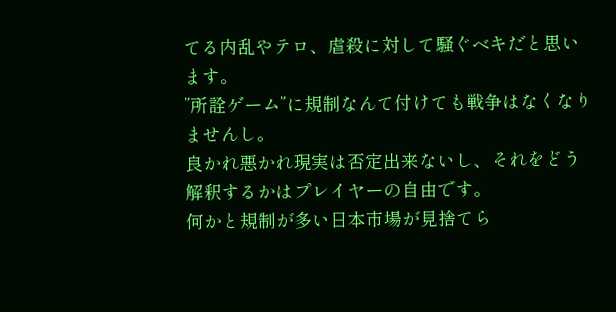てる内乱やテロ、虐殺に対して騒ぐベキだと思います。
”所詮ゲーム”に規制なんて付けても戦争はなくなりませんし。
良かれ悪かれ現実は否定出来ないし、それをどう解釈するかはプレイヤーの自由です。
何かと規制が多い日本市場が見捨てら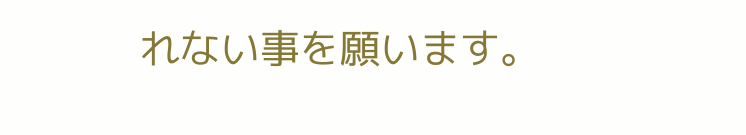れない事を願います。